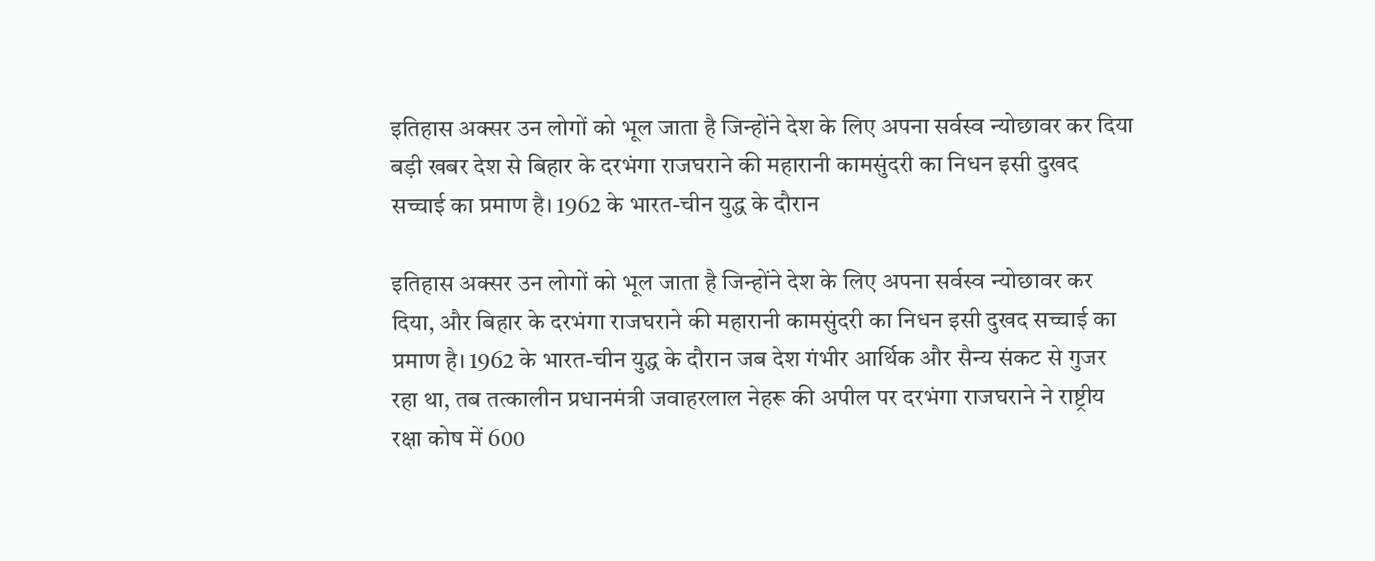इतिहास अक्सर उन लोगों को भूल जाता है जिन्होंने देश के लिए अपना सर्वस्व न्योछावर कर दिया
बड़ी खबर देश से बिहार के दरभंगा राजघराने की महारानी कामसुंदरी का निधन इसी दुखद सच्चाई का प्रमाण है। 1962 के भारत-चीन युद्ध के दौरान

इतिहास अक्सर उन लोगों को भूल जाता है जिन्होंने देश के लिए अपना सर्वस्व न्योछावर कर दिया, और बिहार के दरभंगा राजघराने की महारानी कामसुंदरी का निधन इसी दुखद सच्चाई का प्रमाण है। 1962 के भारत-चीन युद्ध के दौरान जब देश गंभीर आर्थिक और सैन्य संकट से गुजर रहा था, तब तत्कालीन प्रधानमंत्री जवाहरलाल नेहरू की अपील पर दरभंगा राजघराने ने राष्ट्रीय रक्षा कोष में 600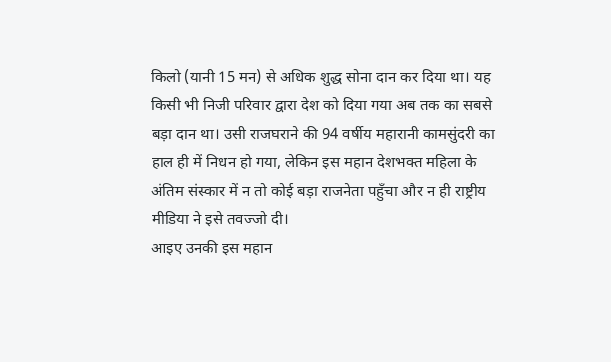किलो (यानी 15 मन) से अधिक शुद्ध सोना दान कर दिया था। यह किसी भी निजी परिवार द्वारा देश को दिया गया अब तक का सबसे बड़ा दान था। उसी राजघराने की 94 वर्षीय महारानी कामसुंदरी का हाल ही में निधन हो गया, लेकिन इस महान देशभक्त महिला के अंतिम संस्कार में न तो कोई बड़ा राजनेता पहुँचा और न ही राष्ट्रीय मीडिया ने इसे तवज्जो दी।
आइए उनकी इस महान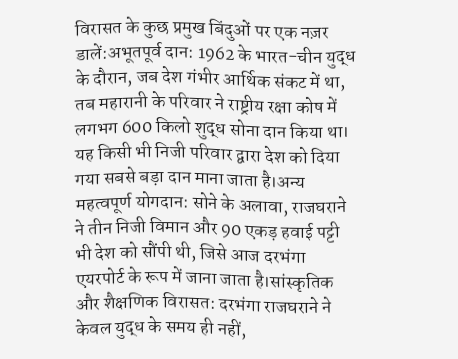विरासत के कुछ प्रमुख बिंदुओं पर एक नज़र डालें:अभूतपूर्व दान: 1962 के भारत-चीन युद्ध के दौरान, जब देश गंभीर आर्थिक संकट में था, तब महारानी के परिवार ने राष्ट्रीय रक्षा कोष में लगभग 600 किलो शुद्ध सोना दान किया था। यह किसी भी निजी परिवार द्वारा देश को दिया गया सबसे बड़ा दान माना जाता है।अन्य महत्वपूर्ण योगदान: सोने के अलावा, राजघराने ने तीन निजी विमान और 90 एकड़ हवाई पट्टी भी देश को सौंपी थी, जिसे आज दरभंगा एयरपोर्ट के रूप में जाना जाता है।सांस्कृतिक और शैक्षणिक विरासत: दरभंगा राजघराने ने केवल युद्ध के समय ही नहीं,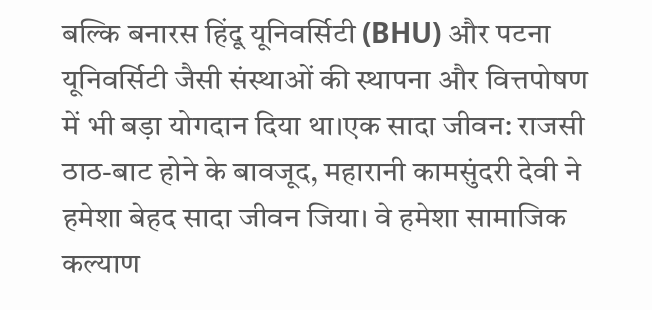बल्कि बनारस हिंदू यूनिवर्सिटी (BHU) और पटना यूनिवर्सिटी जैसी संस्थाओं की स्थापना और वित्तपोषण में भी बड़ा योगदान दिया था।एक सादा जीवन: राजसी ठाठ-बाट होने के बावजूद, महारानी कामसुंदरी देवी ने हमेशा बेहद सादा जीवन जिया। वे हमेशा सामाजिक कल्याण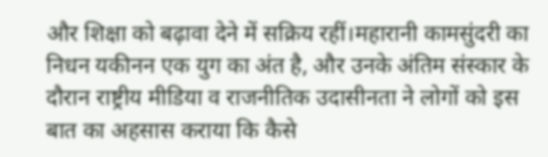और शिक्षा को बढ़ावा देने में सक्रिय रहीं।महारानी कामसुंदरी का निधन यकीनन एक युग का अंत है, और उनके अंतिम संस्कार के दौरान राष्ट्रीय मीडिया व राजनीतिक उदासीनता ने लोगों को इस बात का अहसास कराया कि कैसे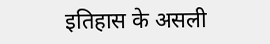इतिहास के असली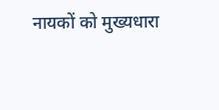नायकों को मुख्यधारा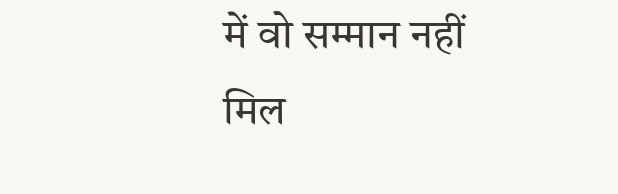में वो सम्मान नहीं मिल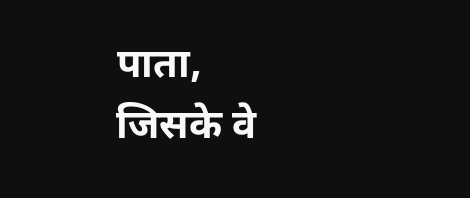पाता, जिसके वे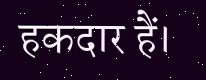हकदार हैं।